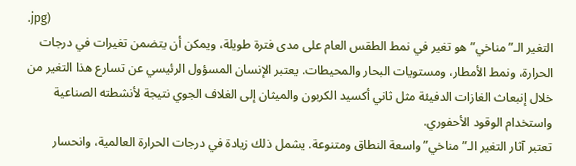.jpg)
التغير الـ”مناخي” هو تغير في نمط الطقس العام على مدى فترة طويلة، ويمكن أن يتضمن تغيرات في درجات الحرارة، ونمط الأمطار، ومستويات البحار والمحيطات. يعتبر الإنسان المسؤول الرئيسي عن تسارع هذا التغير من خلال إنبعاث الغازات الدفيئة مثل ثاني أكسيد الكربون والميثان إلى الغلاف الجوي نتيجة لأنشطته الصناعية واستخدام الوقود الأحفوري.
تعتبر آثار التغير الـ”مناخي” واسعة النطاق ومتنوعة. يشمل ذلك زيادة في درجات الحرارة العالمية، وانحسار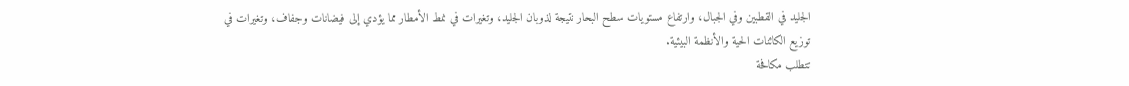الجليد في القطبين وفي الجبال، وارتفاع مستويات سطح البحار نتيجة لذوبان الجليد، وتغيرات في نمط الأمطار مما يؤدي إلى فيضانات وجفاف، وتغيرات في توزيع الكائنات الحية والأنظمة البيئية.
تتطلب مكافحة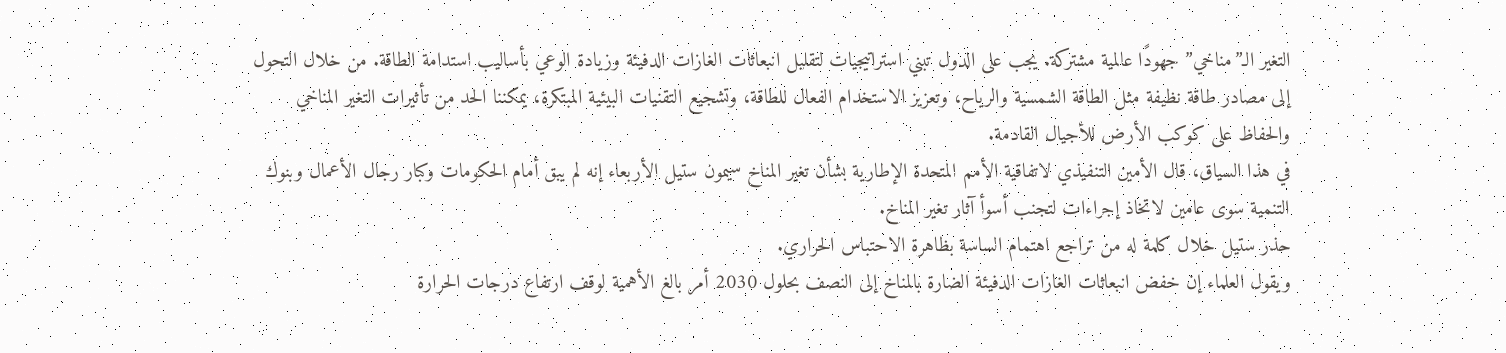التغير الـ”مناخي” جهودًا عالمية مشتركة. يجب على الدول تبني استراتيجيات لتقليل انبعاثات الغازات الدفيئة وزيادة الوعي بأساليب استدامة الطاقة. من خلال التحول إلى مصادر طاقة نظيفة مثل الطاقة الشمسية والرياح، وتعزيز الاستخدام الفعال للطاقة، وتشجيع التقنيات البيئية المبتكرة، يمكننا الحد من تأثيرات التغير المناخي والحفاظ على كوكب الأرض للأجيال القادمة.
في هذا السياق، قال الأمين التنفيذي لاتفاقية الأمم المتحدة الإطارية بشأن تغير المناخ سيمون ستيل الأربعاء إنه لم يبق أمام الحكومات وكبار رجال الأعمال وبنوك التنمية سوى عامين لاتخاذ إجراءات لتجنب أسوأ آثار تغير المناخ.
حذر ستيل خلال كلمة له من تراجع اهتمام الساسة بظاهرة الاحتباس الحراري.
ويقول العلماء إن خفض انبعاثات الغازات الدفيئة الضارة بالمناخ إلى النصف بحلول 2030 أمر بالغ الأهمية لوقف ارتفاع درجات الحرارة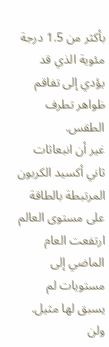بأكثر من 1.5 درجة مئوية الذي قد يؤدي إلى تفاقم ظواهر تطرف الطقس.
غير أن انبعاثات ثاني أكسيد الكربون المرتبطة بالطاقة على مستوى العالم ارتفعت العام الماضي إلى مستويات لم يسبق لها مثيل. ولن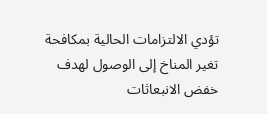تؤدي الالتزامات الحالية بمكافحة تغير المناخ إلى الوصول لهدف خفض الانبعاثات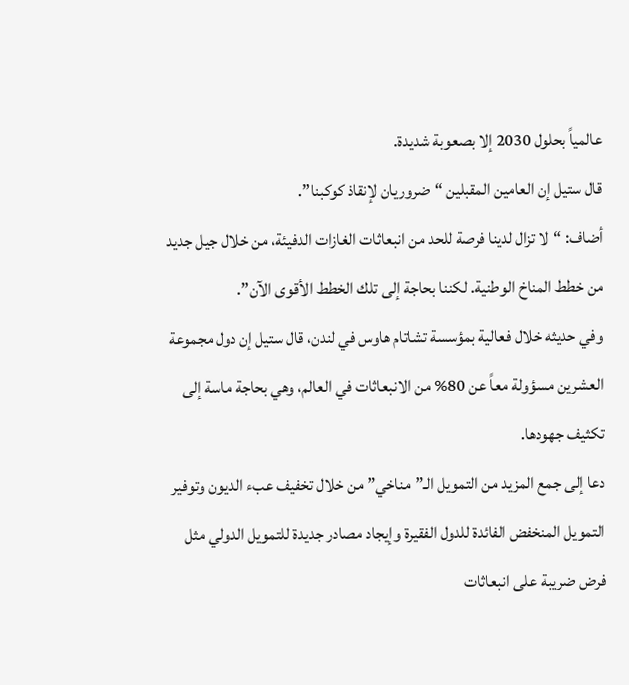عالمياً بحلول 2030 إلا بصعوبة شديدة.
قال ستيل إن العامين المقبلين “ضروريان لإنقاذ كوكبنا”.
أضاف: “لا تزال لدينا فرصة للحد من انبعاثات الغازات الدفيئة، من خلال جيل جديد من خطط المناخ الوطنية. لكننا بحاجة إلى تلك الخطط الأقوى الآن”.
وفي حديثه خلال فعالية بمؤسسة تشاتام هاوس في لندن، قال ستيل إن دول مجموعة العشرين مسؤولة معاً عن 80% من الانبعاثات في العالم، وهي بحاجة ماسة إلى تكثيف جهودها.
دعا إلى جمع المزيد من التمويل الـ”مناخي” من خلال تخفيف عبء الديون وتوفير التمويل المنخفض الفائدة للدول الفقيرة وإيجاد مصادر جديدة للتمويل الدولي مثل فرض ضريبة على انبعاثات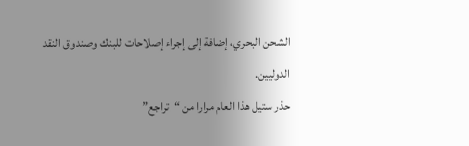الشحن البحري، إضافة إلى إجراء إصلاحات للبنك وصندوق النقد الدوليين.
حذر ستيل هذا العام مرارا من “تراجع”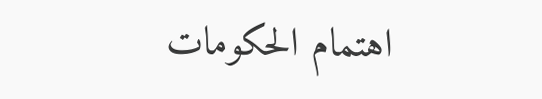اهتمام الحكومات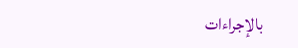بالإجراءات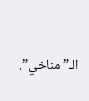الـ”مناخي”.